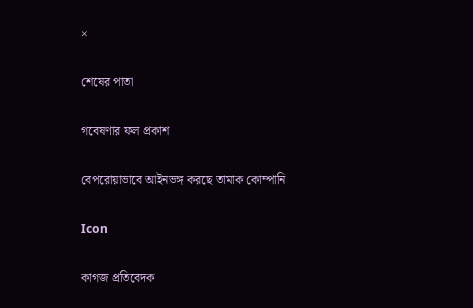×

শেষের পাতা

গবেষণার ফল প্রকাশ

বেপরোয়াভাবে আইনভঙ্গ করছে তামাক কোম্পানি

Icon

কাগজ প্রতিবেদক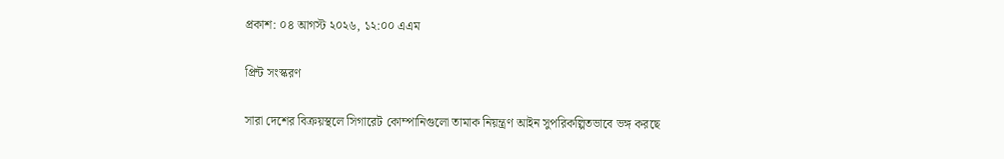প্রকাশ: ০৪ আগস্ট ২০২৬, ১২:০০ এএম

প্রিন্ট সংস্করণ

সারা দেশের বিক্রয়স্থলে সিগারেট কোম্পানিগুলো তামাক নিয়ন্ত্রণ আইন সুপরিকল্পিতভাবে ভঙ্গ করছে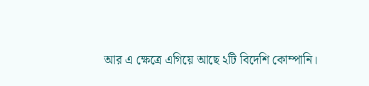আর এ ক্ষেত্রে এগিয়ে আছে ২টি বিদেশি কোম্পানি।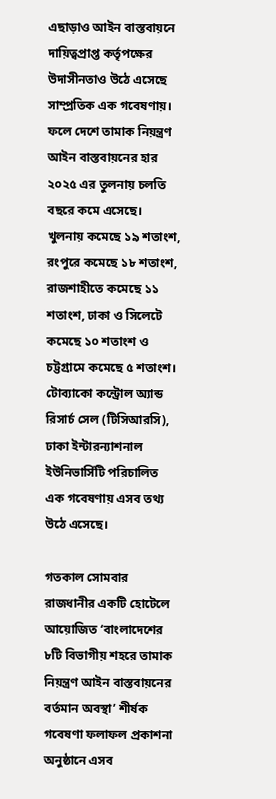এছাড়াও আইন বাস্তবায়নে দায়িত্বপ্রাপ্ত কর্তৃপক্ষের উদাসীনতাও উঠে এসেছে সাম্প্রতিক এক গবেষণায়। ফলে দেশে তামাক নিয়ন্ত্রণ আইন বাস্তবায়নের হার ২০২৫ এর তুলনায় চলতি বছরে কমে এসেছে। খুলনায় কমেছে ১৯ শতাংশ, রংপুরে কমেছে ১৮ শতাংশ, রাজশাহীতে কমেছে ১১ শতাংশ, ঢাকা ও সিলেটে কমেছে ১০ শতাংশ ও চট্টগ্রামে কমেছে ৫ শতাংশ। টোব্যাকো কন্ট্রোল অ্যান্ড রিসার্চ সেল (টিসিআরসি), ঢাকা ইন্টারন্যাশনাল ইউনিভার্সিটি পরিচালিত এক গবেষণায় এসব তথ্য উঠে এসেছে।

গতকাল সোমবার রাজধানীর একটি হোটেলে আয়োজিত ‘বাংলাদেশের ৮টি বিভাগীয় শহরে তামাক নিয়ন্ত্রণ আইন বাস্তবায়নের বর্তমান অবস্থা’ শীর্ষক গবেষণা ফলাফল প্রকাশনা অনুষ্ঠানে এসব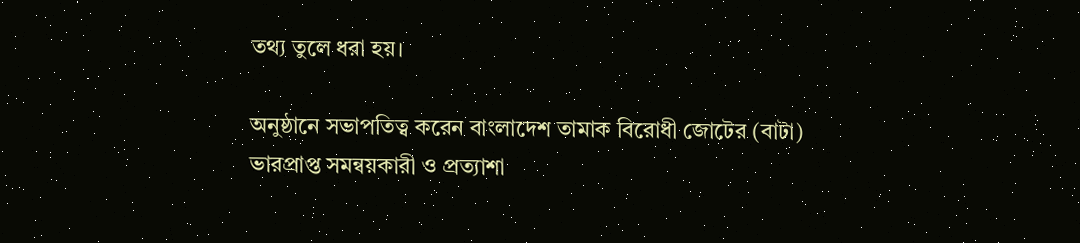তথ্য তুলে ধরা হয়।

অনুষ্ঠানে সভাপতিত্ব করেন বাংলাদেশ তামাক বিরোধী জোটের (বাটা) ভারপ্রাপ্ত সমন্বয়কারী ও প্রত্যাশা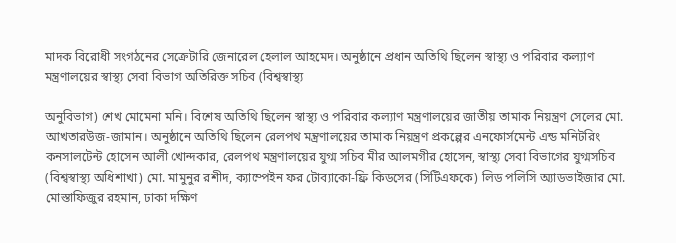মাদক বিরোধী সংগঠনের সেক্রেটারি জেনারেল হেলাল আহমেদ। অনুষ্ঠানে প্রধান অতিথি ছিলেন স্বাস্থ্য ও পরিবার কল্যাণ মন্ত্রণালয়ের স্বাস্থ্য সেবা বিভাগ অতিরিক্ত সচিব (বিশ্বস্বাস্থ্য

অনুবিভাগ) শেখ মোমেনা মনি। বিশেষ অতিথি ছিলেন স্বাস্থ্য ও পরিবার কল্যাণ মন্ত্রণালয়ের জাতীয় তামাক নিয়ন্ত্রণ সেলের মো. আখতারউজ-জামান। অনুষ্ঠানে অতিথি ছিলেন রেলপথ মন্ত্রণালয়ের তামাক নিয়ন্ত্রণ প্রকল্পের এনফোর্সমেন্ট এন্ড মনিটরিং কনসালটেন্ট হোসেন আলী খোন্দকার, রেলপথ মন্ত্রণালয়ের যুগ্ম সচিব মীর আলমগীর হোসেন, স্বাস্থ্য সেবা বিভাগের যুগ্মসচিব (বিশ্বস্বাস্থ্য অধিশাখা) মো. মামুনুর রশীদ, ক্যাম্পেইন ফর টোব্যাকো-ফ্রি কিডসের (সিটিএফকে) লিড পলিসি অ্যাডভাইজার মো. মোস্তাফিজুর রহমান, ঢাকা দক্ষিণ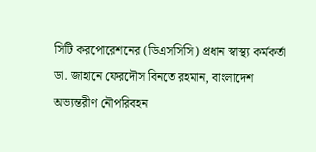সিটি করপোরেশনের (ডিএসসিসি) প্রধান স্বাস্থ্য কর্মকর্তা ডা. জাহানে ফেরদৌস বিনতে রহমান, বাংলাদেশ অভ্যন্তরীণ নৌপরিবহন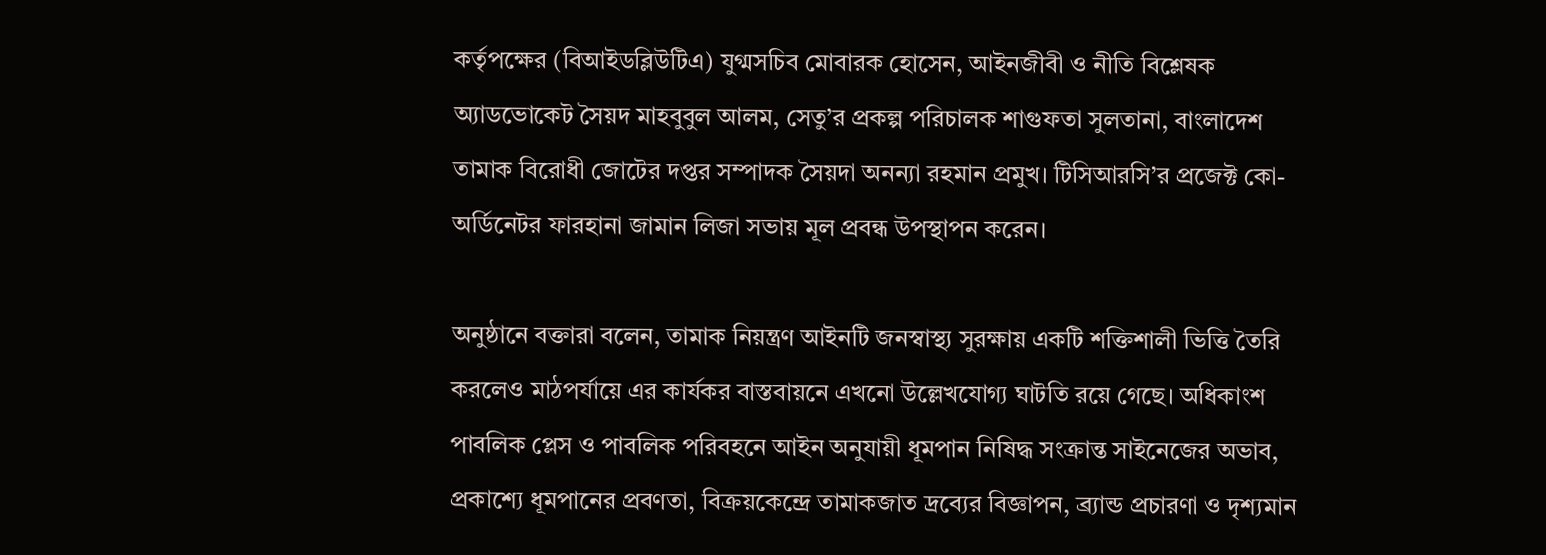কর্তৃপক্ষের (বিআইডব্লিউটিএ) যুগ্মসচিব মোবারক হোসেন, আইনজীবী ও নীতি বিশ্লেষক অ্যাডভোকেট সৈয়দ মাহবুবুল আলম, সেতু’র প্রকল্প পরিচালক শাগুফতা সুলতানা, বাংলাদেশ তামাক বিরোধী জোটের দপ্তর সম্পাদক সৈয়দা অনন্যা রহমান প্রমুখ। টিসিআরসি’র প্রজেক্ট কো-অর্ডিনেটর ফারহানা জামান লিজা সভায় মূল প্রবন্ধ উপস্থাপন করেন।

অনুষ্ঠানে বক্তারা বলেন, তামাক নিয়ন্ত্রণ আইনটি জনস্বাস্থ্য সুরক্ষায় একটি শক্তিশালী ভিত্তি তৈরি করলেও মাঠপর্যায়ে এর কার্যকর বাস্তবায়নে এখনো উল্লেখযোগ্য ঘাটতি রয়ে গেছে। অধিকাংশ পাবলিক প্লেস ও পাবলিক পরিবহনে আইন অনুযায়ী ধূমপান নিষিদ্ধ সংক্রান্ত সাইনেজের অভাব, প্রকাশ্যে ধূমপানের প্রবণতা, বিক্রয়কেন্দ্রে তামাকজাত দ্রব্যের বিজ্ঞাপন, ব্র্যান্ড প্রচারণা ও দৃশ্যমান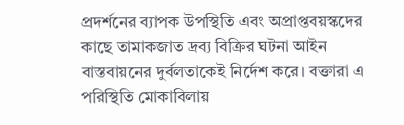প্রদর্শনের ব্যাপক উপস্থিতি এবং অপ্রাপ্তবয়স্কদের কাছে তামাকজাত দ্রব্য বিক্রির ঘটনা আইন বাস্তবায়নের দুর্বলতাকেই নির্দেশ করে। বক্তারা এ পরিস্থিতি মোকাবিলায়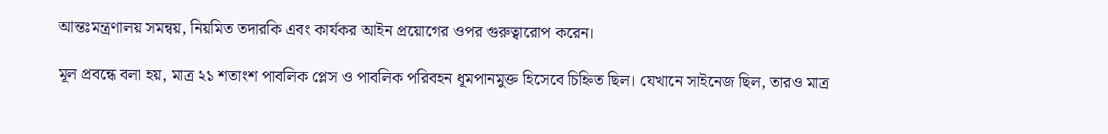আন্তঃমন্ত্রণালয় সমন্বয়, নিয়মিত তদারকি এবং কার্যকর আইন প্রয়োগের ওপর গুরুত্বারোপ করেন।

মূল প্রবন্ধে বলা হয়, মাত্র ২১ শতাংশ পাবলিক প্লেস ও পাবলিক পরিবহন ধূমপানমুক্ত হিসেবে চিহ্নিত ছিল। যেখানে সাইনেজ ছিল, তারও মাত্র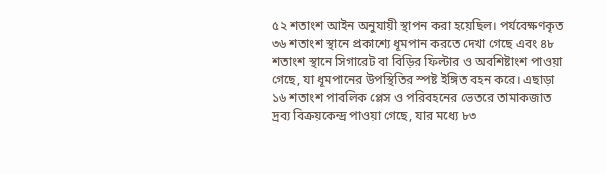৫২ শতাংশ আইন অনুযায়ী স্থাপন করা হয়েছিল। পর্যবেক্ষণকৃত ৩৬ শতাংশ স্থানে প্রকাশ্যে ধূমপান করতে দেখা গেছে এবং ৪৮ শতাংশ স্থানে সিগারেট বা বিড়ির ফিল্টার ও অবশিষ্টাংশ পাওয়া গেছে, যা ধূমপানের উপস্থিতির স্পষ্ট ইঙ্গিত বহন করে। এছাড়া ১৬ শতাংশ পাবলিক প্লেস ও পরিবহনের ভেতরে তামাকজাত দ্রব্য বিক্রয়কেন্দ্র পাওয়া গেছে, যার মধ্যে ৮৩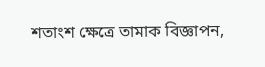শতাংশ ক্ষেত্রে তামাক বিজ্ঞাপন,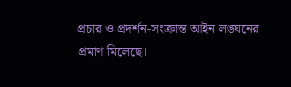প্রচার ও প্রদর্শন-সংক্রান্ত আইন লঙ্ঘনের প্রমাণ মিলেছে।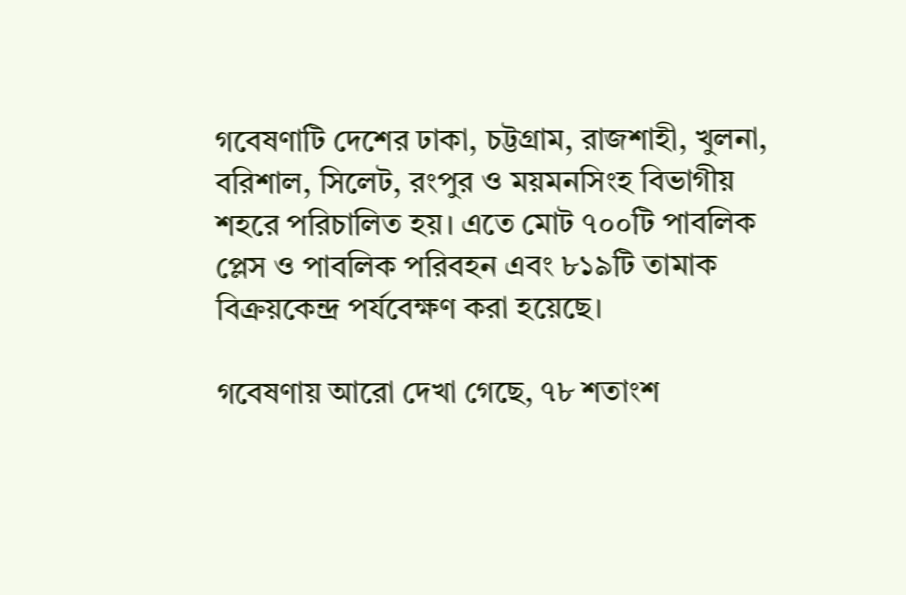গবেষণাটি দেশের ঢাকা, চট্টগ্রাম, রাজশাহী, খুলনা, বরিশাল, সিলেট, রংপুর ও ময়মনসিংহ বিভাগীয় শহরে পরিচালিত হয়। এতে মোট ৭০০টি পাবলিক প্লেস ও পাবলিক পরিবহন এবং ৮১৯টি তামাক বিক্রয়কেন্দ্র পর্যবেক্ষণ করা হয়েছে।

গবেষণায় আরো দেখা গেছে, ৭৮ শতাংশ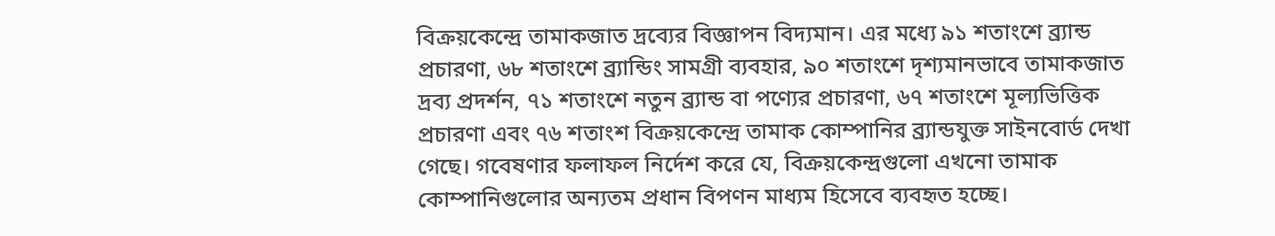বিক্রয়কেন্দ্রে তামাকজাত দ্রব্যের বিজ্ঞাপন বিদ্যমান। এর মধ্যে ৯১ শতাংশে ব্র্যান্ড প্রচারণা, ৬৮ শতাংশে ব্র্যান্ডিং সামগ্রী ব্যবহার, ৯০ শতাংশে দৃশ্যমানভাবে তামাকজাত দ্রব্য প্রদর্শন, ৭১ শতাংশে নতুন ব্র্যান্ড বা পণ্যের প্রচারণা, ৬৭ শতাংশে মূল্যভিত্তিক প্রচারণা এবং ৭৬ শতাংশ বিক্রয়কেন্দ্রে তামাক কোম্পানির ব্র্যান্ডযুক্ত সাইনবোর্ড দেখা গেছে। গবেষণার ফলাফল নির্দেশ করে যে, বিক্রয়কেন্দ্রগুলো এখনো তামাক কোম্পানিগুলোর অন্যতম প্রধান বিপণন মাধ্যম হিসেবে ব্যবহৃত হচ্ছে।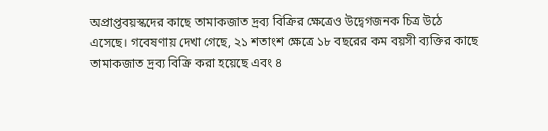অপ্রাপ্তবয়স্কদের কাছে তামাকজাত দ্রব্য বিক্রির ক্ষেত্রেও উদ্বেগজনক চিত্র উঠে এসেছে। গবেষণায় দেখা গেছে, ২১ শতাংশ ক্ষেত্রে ১৮ বছরের কম বয়সী ব্যক্তির কাছে তামাকজাত দ্রব্য বিক্রি করা হয়েছে এবং ৪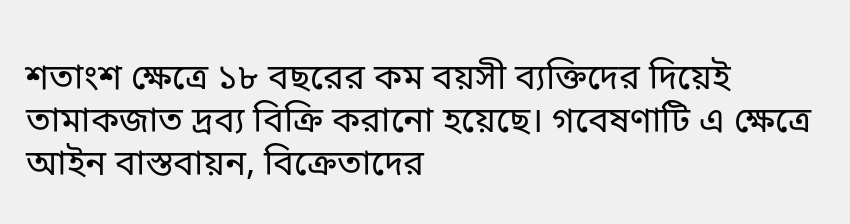শতাংশ ক্ষেত্রে ১৮ বছরের কম বয়সী ব্যক্তিদের দিয়েই তামাকজাত দ্রব্য বিক্রি করানো হয়েছে। গবেষণাটি এ ক্ষেত্রে আইন বাস্তবায়ন, বিক্রেতাদের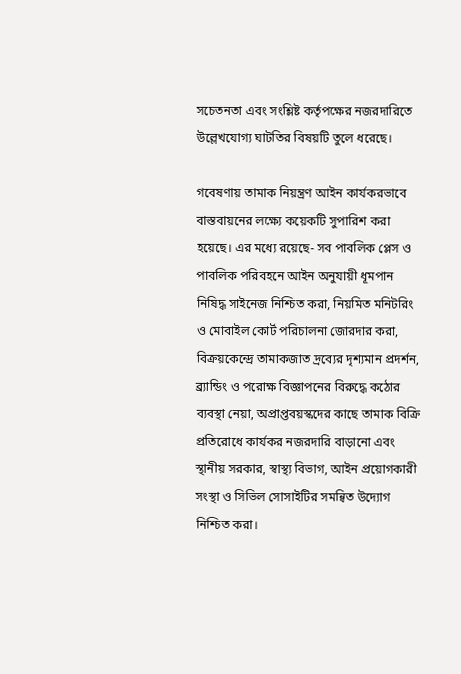সচেতনতা এবং সংশ্লিষ্ট কর্তৃপক্ষের নজরদারিতে উল্লেখযোগ্য ঘাটতির বিষয়টি তুলে ধরেছে।

গবেষণায় তামাক নিয়ন্ত্রণ আইন কার্যকরভাবে বাস্তবায়নের লক্ষ্যে কয়েকটি সুপারিশ করা হয়েছে। এর মধ্যে রয়েছে- সব পাবলিক প্লেস ও পাবলিক পরিবহনে আইন অনুযায়ী ধূমপান নিষিদ্ধ সাইনেজ নিশ্চিত করা, নিয়মিত মনিটরিং ও মোবাইল কোর্ট পরিচালনা জোরদার করা, বিক্রয়কেন্দ্রে তামাকজাত দ্রব্যের দৃশ্যমান প্রদর্শন, ব্র্যান্ডিং ও পরোক্ষ বিজ্ঞাপনের বিরুদ্ধে কঠোর ব্যবস্থা নেয়া, অপ্রাপ্তবয়স্কদের কাছে তামাক বিক্রি প্রতিরোধে কার্যকর নজরদারি বাড়ানো এবং স্থানীয় সরকার, স্বাস্থ্য বিভাগ, আইন প্রয়োগকারী সংস্থা ও সিভিল সোসাইটির সমন্বিত উদ্যোগ নিশ্চিত করা।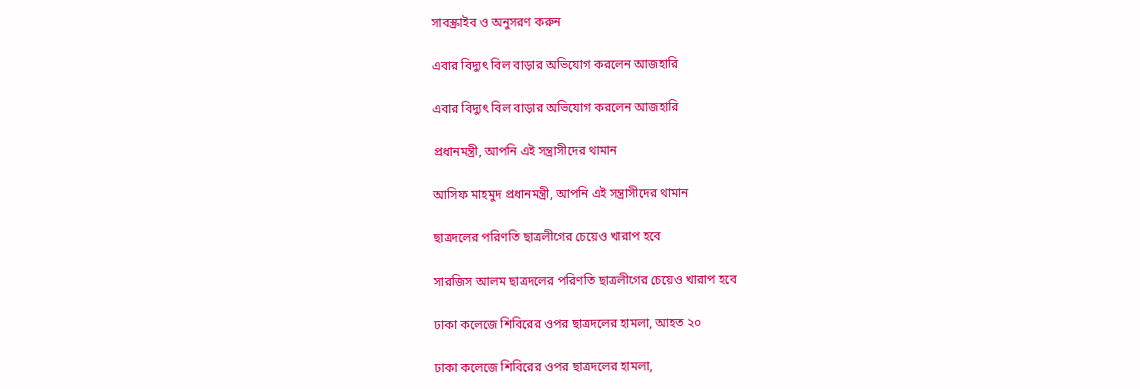সাবস্ক্রাইব ও অনুসরণ করুন

এবার বিদ্যুৎ বিল বাড়ার অভিযোগ করলেন আজহারি

এবার বিদ্যুৎ বিল বাড়ার অভিযোগ করলেন আজহারি

প্রধানমন্ত্রী, আপনি এই সন্ত্রাসীদের থামান

আসিফ মাহমুদ প্রধানমন্ত্রী, আপনি এই সন্ত্রাসীদের থামান

ছাত্রদলের পরিণতি ছাত্রলীগের চেয়েও খারাপ হবে

সারজিস আলম ছাত্রদলের পরিণতি ছাত্রলীগের চেয়েও খারাপ হবে

ঢাকা কলেজে শিবিরের ওপর ছাত্রদলের হামলা, আহত ২০

ঢাকা কলেজে শিবিরের ওপর ছাত্রদলের হামলা,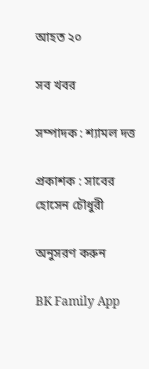আহত ২০

সব খবর

সম্পাদক : শ্যামল দত্ত

প্রকাশক : সাবের হোসেন চৌধুরী

অনুসরণ করুন

BK Family App